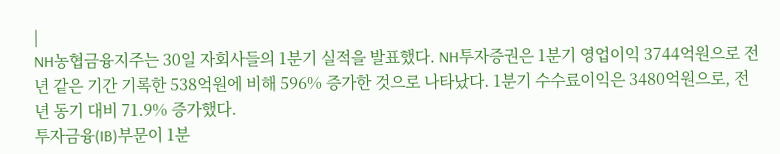|
NH농협금융지주는 30일 자회사들의 1분기 실적을 발표했다. NH투자증권은 1분기 영업이익 3744억원으로 전년 같은 기간 기록한 538억원에 비해 596% 증가한 것으로 나타났다. 1분기 수수료이익은 3480억원으로, 전년 동기 대비 71.9% 증가했다.
투자금융(IB)부문이 1분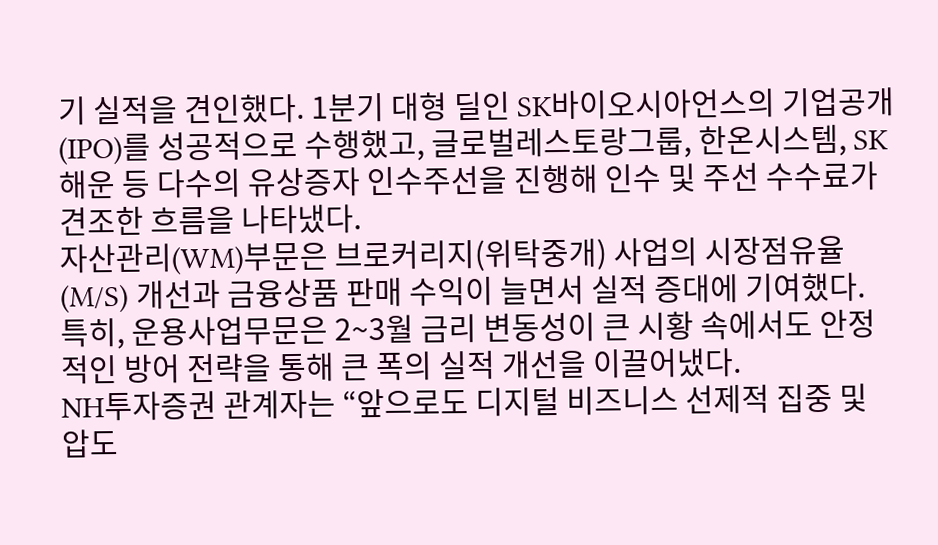기 실적을 견인했다. 1분기 대형 딜인 SK바이오시아언스의 기업공개(IPO)를 성공적으로 수행했고, 글로벌레스토랑그룹, 한온시스템, SK해운 등 다수의 유상증자 인수주선을 진행해 인수 및 주선 수수료가 견조한 흐름을 나타냈다.
자산관리(WM)부문은 브로커리지(위탁중개) 사업의 시장점유율(M/S) 개선과 금융상품 판매 수익이 늘면서 실적 증대에 기여했다.
특히, 운용사업무문은 2~3월 금리 변동성이 큰 시황 속에서도 안정적인 방어 전략을 통해 큰 폭의 실적 개선을 이끌어냈다.
NH투자증권 관계자는 “앞으로도 디지털 비즈니스 선제적 집중 및 압도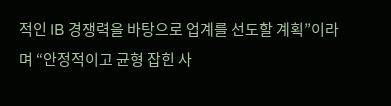적인 IB 경쟁력을 바탕으로 업계를 선도할 계획”이라며 “안정적이고 균형 잡힌 사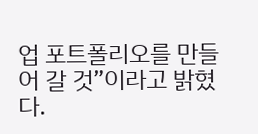업 포트폴리오를 만들어 갈 것”이라고 밝혔다.